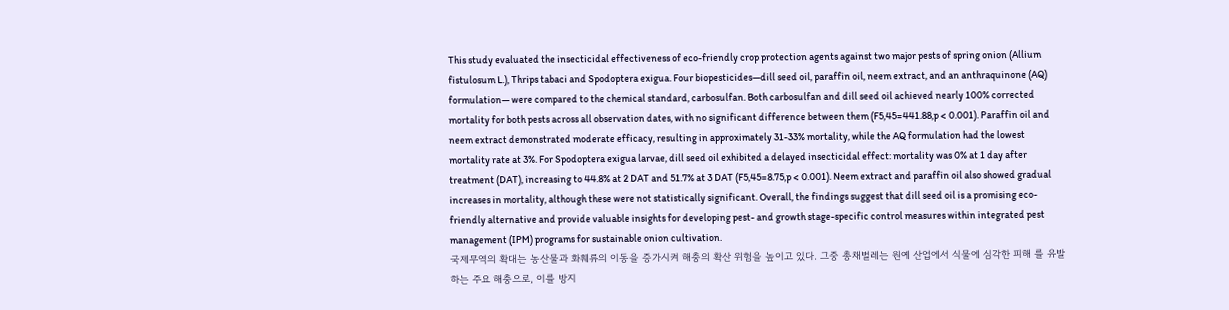This study evaluated the insecticidal effectiveness of eco-friendly crop protection agents against two major pests of spring onion (Allium fistulosum L.), Thrips tabaci and Spodoptera exigua. Four biopesticides—dill seed oil, paraffin oil, neem extract, and an anthraquinone (AQ) formulation— were compared to the chemical standard, carbosulfan. Both carbosulfan and dill seed oil achieved nearly 100% corrected mortality for both pests across all observation dates, with no significant difference between them (F5,45=441.88,p < 0.001). Paraffin oil and neem extract demonstrated moderate efficacy, resulting in approximately 31-33% mortality, while the AQ formulation had the lowest mortality rate at 3%. For Spodoptera exigua larvae, dill seed oil exhibited a delayed insecticidal effect: mortality was 0% at 1 day after treatment (DAT), increasing to 44.8% at 2 DAT and 51.7% at 3 DAT (F5,45=8.75,p < 0.001). Neem extract and paraffin oil also showed gradual increases in mortality, although these were not statistically significant. Overall, the findings suggest that dill seed oil is a promising eco-friendly alternative and provide valuable insights for developing pest- and growth stage-specific control measures within integrated pest management (IPM) programs for sustainable onion cultivation.
국제무역의 확대는 농산물과 화훼류의 이동을 증가시켜 해충의 확산 위험을 높이고 있다. 그중 총채벌레는 원예 산업에서 식물에 심각한 피해 를 유발하는 주요 해충으로, 이를 방지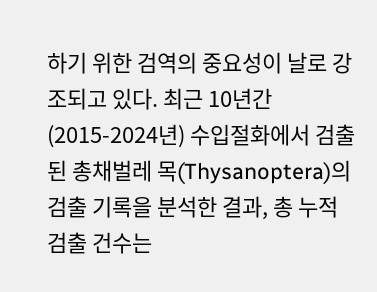하기 위한 검역의 중요성이 날로 강조되고 있다. 최근 10년간(2015-2024년) 수입절화에서 검출된 총채벌레 목(Thysanoptera)의 검출 기록을 분석한 결과, 총 누적 검출 건수는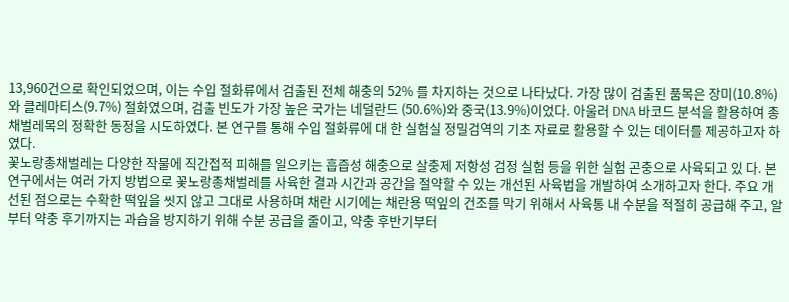13,960건으로 확인되었으며, 이는 수입 절화류에서 검출된 전체 해충의 52% 를 차지하는 것으로 나타났다. 가장 많이 검출된 품목은 장미(10.8%)와 클레마티스(9.7%) 절화였으며, 검출 빈도가 가장 높은 국가는 네덜란드 (50.6%)와 중국(13.9%)이었다. 아울러 DNA 바코드 분석을 활용하여 총채벌레목의 정확한 동정을 시도하였다. 본 연구를 통해 수입 절화류에 대 한 실험실 정밀검역의 기초 자료로 활용할 수 있는 데이터를 제공하고자 하였다.
꽃노랑총채벌레는 다양한 작물에 직간접적 피해를 일으키는 흡즙성 해충으로 살충제 저항성 검정 실험 등을 위한 실험 곤충으로 사육되고 있 다. 본 연구에서는 여러 가지 방법으로 꽃노랑총채벌레를 사육한 결과 시간과 공간을 절약할 수 있는 개선된 사육법을 개발하여 소개하고자 한다. 주요 개선된 점으로는 수확한 떡잎을 씻지 않고 그대로 사용하며 채란 시기에는 채란용 떡잎의 건조를 막기 위해서 사육통 내 수분을 적절히 공급해 주고, 알부터 약충 후기까지는 과습을 방지하기 위해 수분 공급을 줄이고, 약충 후반기부터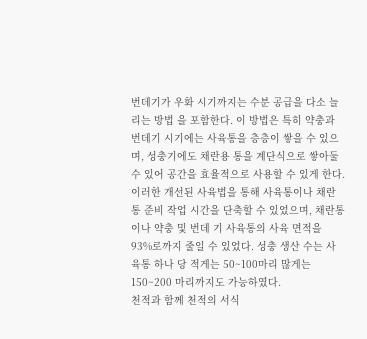번데기가 우화 시기까지는 수분 공급을 다소 늘리는 방법 을 포함한다. 이 방법은 특히 약충과 번데기 시기에는 사육통을 층층이 쌓을 수 있으며, 성충기에도 채란용 통을 계단식으로 쌓아둘 수 있어 공간을 효율적으로 사용할 수 있게 한다. 이러한 개선된 사육법을 통해 사육통이나 채란통 준비 작업 시간을 단축할 수 있었으며, 채란통이나 약충 및 번데 기 사육통의 사육 면적을 93%로까지 줄일 수 있었다. 성충 생산 수는 사육통 하나 당 적게는 50~100마리 많게는 150~200 마리까지도 가능하였다.
천적과 함께 천적의 서식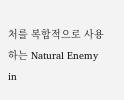처를 복합적으로 사용하는 Natural Enemy in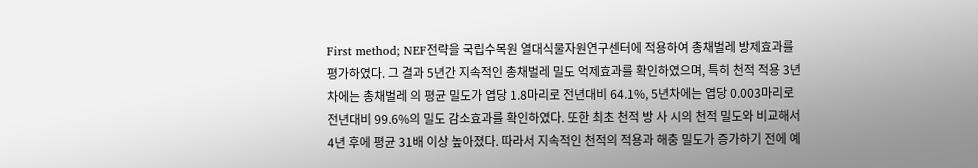First method; NEF전략을 국립수목원 열대식물자원연구센터에 적용하여 총채벌레 방제효과를 평가하였다. 그 결과 5년간 지속적인 총채벌레 밀도 억제효과를 확인하였으며, 특히 천적 적용 3년차에는 총채벌레 의 평균 밀도가 엽당 1.8마리로 전년대비 64.1%, 5년차에는 엽당 0.003마리로 전년대비 99.6%의 밀도 감소효과를 확인하였다. 또한 최초 천적 방 사 시의 천적 밀도와 비교해서 4년 후에 평균 31배 이상 높아졌다. 따라서 지속적인 천적의 적용과 해충 밀도가 증가하기 전에 예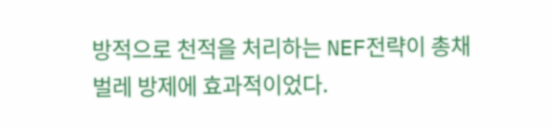방적으로 천적을 처리하는 NEF전략이 총채벌레 방제에 효과적이었다.